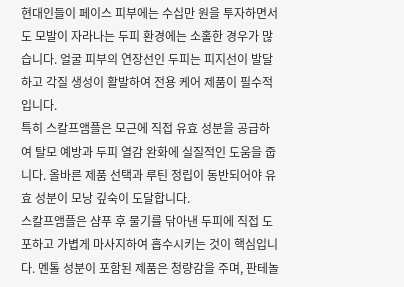현대인들이 페이스 피부에는 수십만 원을 투자하면서도 모발이 자라나는 두피 환경에는 소홀한 경우가 많습니다. 얼굴 피부의 연장선인 두피는 피지선이 발달하고 각질 생성이 활발하여 전용 케어 제품이 필수적입니다.
특히 스칼프앰플은 모근에 직접 유효 성분을 공급하여 탈모 예방과 두피 열감 완화에 실질적인 도움을 줍니다. 올바른 제품 선택과 루틴 정립이 동반되어야 유효 성분이 모낭 깊숙이 도달합니다.
스칼프앰플은 샴푸 후 물기를 닦아낸 두피에 직접 도포하고 가볍게 마사지하여 흡수시키는 것이 핵심입니다. 멘톨 성분이 포함된 제품은 청량감을 주며, 판테놀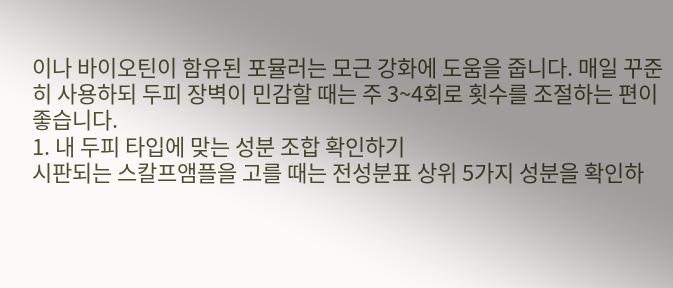이나 바이오틴이 함유된 포뮬러는 모근 강화에 도움을 줍니다. 매일 꾸준히 사용하되 두피 장벽이 민감할 때는 주 3~4회로 횟수를 조절하는 편이 좋습니다.
1. 내 두피 타입에 맞는 성분 조합 확인하기
시판되는 스칼프앰플을 고를 때는 전성분표 상위 5가지 성분을 확인하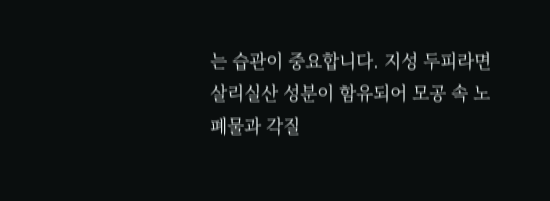는 습관이 중요합니다. 지성 두피라면 살리실산 성분이 함유되어 모공 속 노폐물과 각질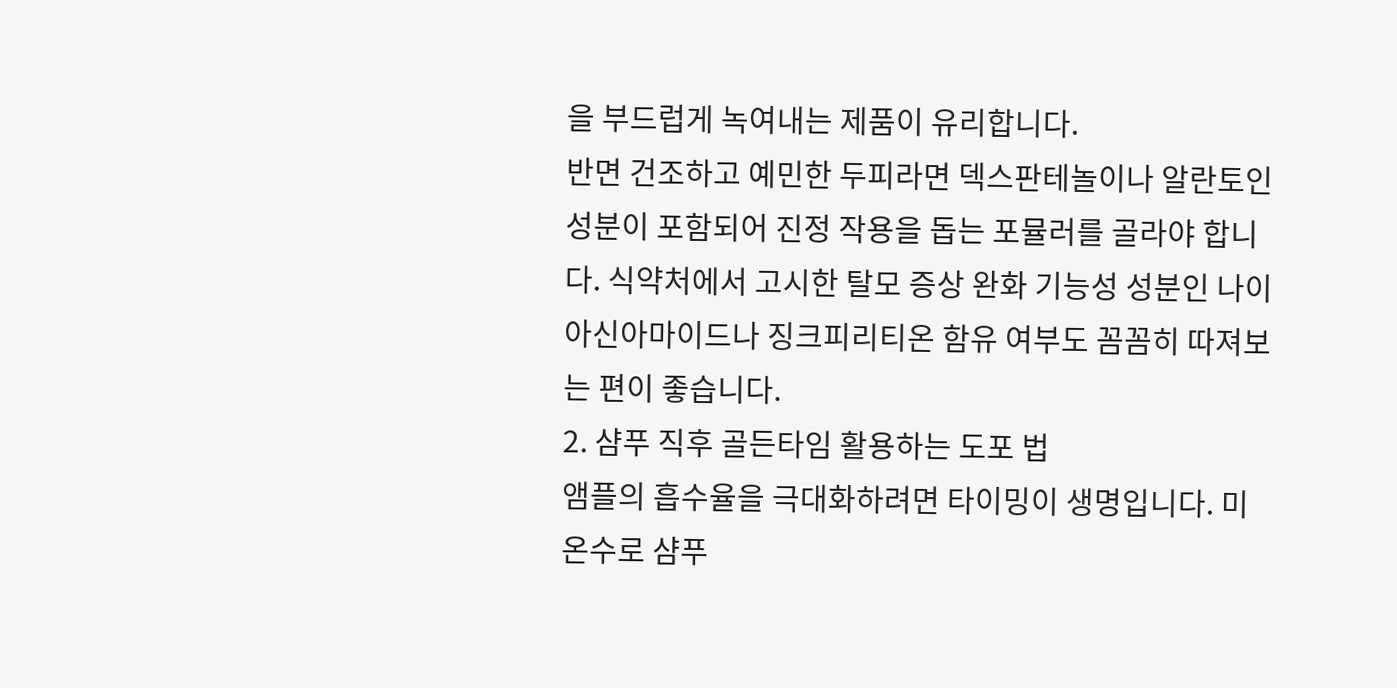을 부드럽게 녹여내는 제품이 유리합니다.
반면 건조하고 예민한 두피라면 덱스판테놀이나 알란토인 성분이 포함되어 진정 작용을 돕는 포뮬러를 골라야 합니다. 식약처에서 고시한 탈모 증상 완화 기능성 성분인 나이아신아마이드나 징크피리티온 함유 여부도 꼼꼼히 따져보는 편이 좋습니다.
2. 샴푸 직후 골든타임 활용하는 도포 법
앰플의 흡수율을 극대화하려면 타이밍이 생명입니다. 미온수로 샴푸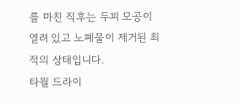를 마친 직후는 두피 모공이 열려 있고 노폐물이 제거된 최적의 상태입니다.
타월 드라이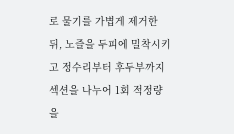로 물기를 가볍게 제거한 뒤, 노즐을 두피에 밀착시키고 정수리부터 후두부까지 섹션을 나누어 1회 적정량을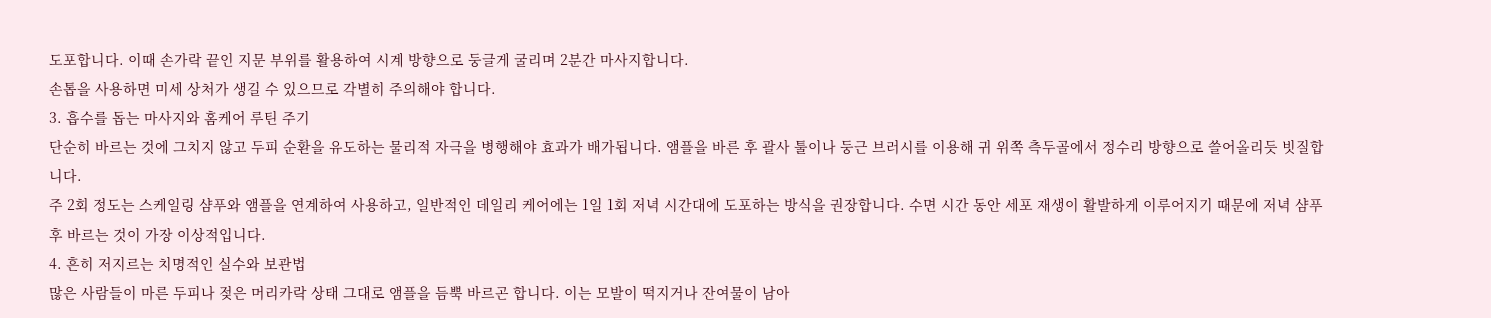도포합니다. 이때 손가락 끝인 지문 부위를 활용하여 시계 방향으로 둥글게 굴리며 2분간 마사지합니다.
손톱을 사용하면 미세 상처가 생길 수 있으므로 각별히 주의해야 합니다.
3. 흡수를 돕는 마사지와 홈케어 루틴 주기
단순히 바르는 것에 그치지 않고 두피 순환을 유도하는 물리적 자극을 병행해야 효과가 배가됩니다. 앰플을 바른 후 괄사 툴이나 둥근 브러시를 이용해 귀 위쪽 측두골에서 정수리 방향으로 쓸어올리듯 빗질합니다.
주 2회 정도는 스케일링 샴푸와 앰플을 연계하여 사용하고, 일반적인 데일리 케어에는 1일 1회 저녁 시간대에 도포하는 방식을 권장합니다. 수면 시간 동안 세포 재생이 활발하게 이루어지기 때문에 저녁 샴푸 후 바르는 것이 가장 이상적입니다.
4. 흔히 저지르는 치명적인 실수와 보관법
많은 사람들이 마른 두피나 젖은 머리카락 상태 그대로 앰플을 듬뿍 바르곤 합니다. 이는 모발이 떡지거나 잔여물이 남아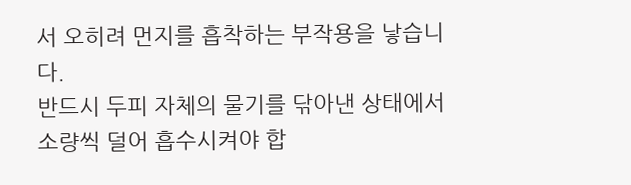서 오히려 먼지를 흡착하는 부작용을 낳습니다.
반드시 두피 자체의 물기를 닦아낸 상태에서 소량씩 덜어 흡수시켜야 합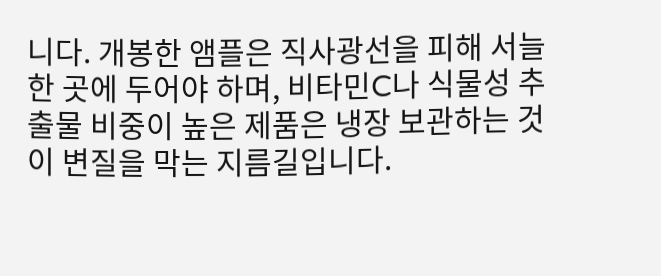니다. 개봉한 앰플은 직사광선을 피해 서늘한 곳에 두어야 하며, 비타민C나 식물성 추출물 비중이 높은 제품은 냉장 보관하는 것이 변질을 막는 지름길입니다.